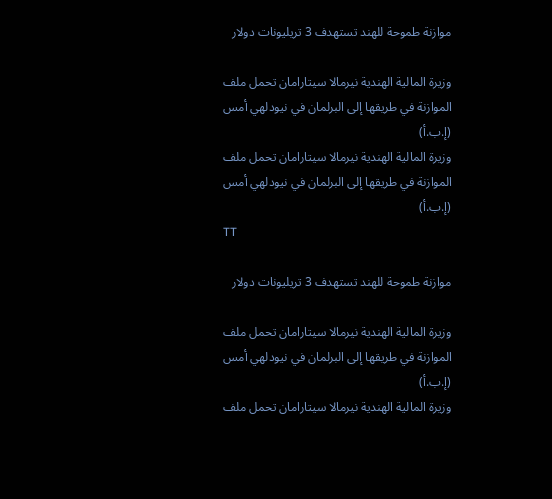موازنة طموحة للهند تستهدف 3 تريليونات دولار

وزيرة المالية الهندية نيرمالا سيتارامان تحمل ملف الموازنة في طريقها إلى البرلمان في نيودلهي أمس (إ.ب.أ)
وزيرة المالية الهندية نيرمالا سيتارامان تحمل ملف الموازنة في طريقها إلى البرلمان في نيودلهي أمس (إ.ب.أ)
TT

موازنة طموحة للهند تستهدف 3 تريليونات دولار

وزيرة المالية الهندية نيرمالا سيتارامان تحمل ملف الموازنة في طريقها إلى البرلمان في نيودلهي أمس (إ.ب.أ)
وزيرة المالية الهندية نيرمالا سيتارامان تحمل ملف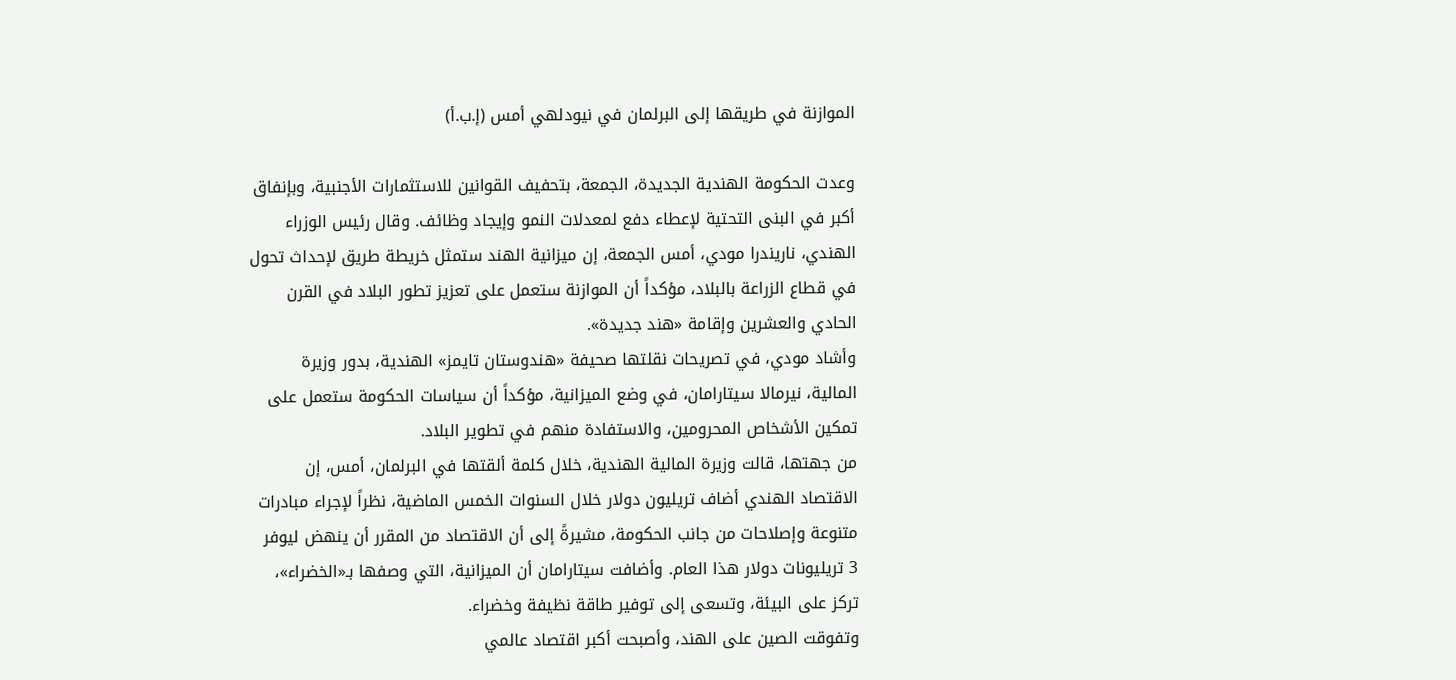الموازنة في طريقها إلى البرلمان في نيودلهي أمس (إ.ب.أ)

وعدت الحكومة الهندية الجديدة، الجمعة، بتحفيف القوانين للاستثمارات الأجنبية، وبإنفاق أكبر في البنى التحتية لإعطاء دفع لمعدلات النمو وإيجاد وظائف. وقال رئيس الوزراء الهندي، ناريندرا مودي، أمس الجمعة، إن ميزانية الهند ستمثل خريطة طريق لإحداث تحول في قطاع الزراعة بالبلاد، مؤكداً أن الموازنة ستعمل على تعزيز تطور البلاد في القرن الحادي والعشرين وإقامة «هند جديدة».
وأشاد مودي، في تصريحات نقلتها صحيفة «هندوستان تايمز» الهندية، بدور وزيرة المالية، نيرمالا سيتارامان، في وضع الميزانية، مؤكداً أن سياسات الحكومة ستعمل على تمكين الأشخاص المحرومين، والاستفادة منهم في تطوير البلاد.
من جهتها، قالت وزيرة المالية الهندية، خلال كلمة ألقتها في البرلمان، أمس، إن الاقتصاد الهندي أضاف تريليون دولار خلال السنوات الخمس الماضية، نظراً لإجراء مبادرات متنوعة وإصلاحات من جانب الحكومة، مشيرةً إلى أن الاقتصاد من المقرر أن ينهض ليوفر 3 تريليونات دولار هذا العام. وأضافت سيتارامان أن الميزانية، التي وصفها بـ«الخضراء»، تركز على البيئة، وتسعى إلى توفير طاقة نظيفة وخضراء.
وتفوقت الصين على الهند، وأصبحت أكبر اقتصاد عالمي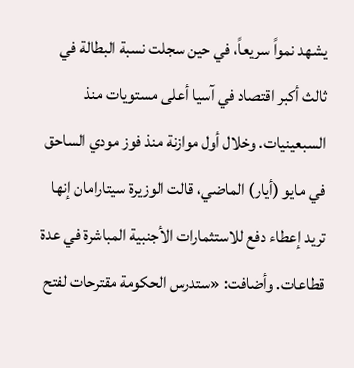يشهد نمواً سريعاً، في حين سجلت نسبة البطالة في ثالث أكبر اقتصاد في آسيا أعلى مستويات منذ السبعينيات. وخلال أول موازنة منذ فوز مودي الساحق في مايو (أيار) الماضي، قالت الوزيرة سيتارامان إنها تريد إعطاء دفع للاستثمارات الأجنبية المباشرة في عدة قطاعات. وأضافت: «ستدرس الحكومة مقترحات لفتح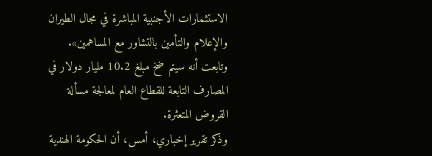الاستثمارات الأجنبية المباشرة في مجال الطيران والإعلام والتأمين بالتشاور مع المساهمين». وتابعت أنه سيتم ضخ مبلغ 10.2 مليار دولار في المصارف التابعة للقطاع العام لمعالجة مسألة القروض المتعثرة.
وذكر تقرير إخباري، أمس، أن الحكومة الهندية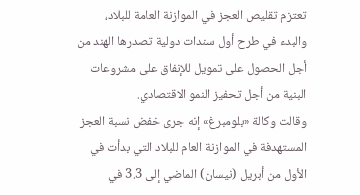تعتزم تقليص العجز في الموازنة العامة للبلاد، والبدء في طرح أول سندات دولية تصدرها الهند من أجل الحصول على تمويل للإنفاق على مشروعات البنية من أجل تحفيز النمو الاقتصادي.
وقالت وكالة «بلومبرغ» إنه جرى خفض نسبة العجز المستهدفة في الموازنة العام للبلاد التي بدأت في الأول من أبريل (نيسان) الماضي إلى 3.3 في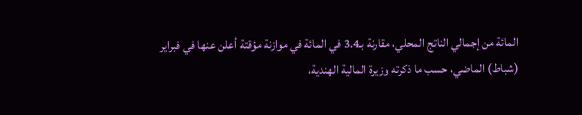المائة من إجمالي الناتج المحلي، مقارنة بـ3.4 في المائة في موازنة مؤقتة أعلن عنها في فبراير (شباط) الماضي، حسب ما ذكرته وزيرة المالية الهندية،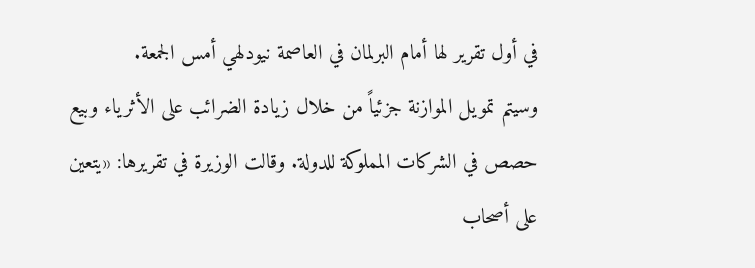في أول تقرير لها أمام البرلمان في العاصمة نيودلهي أمس الجمعة.
وسيتم تمويل الموازنة جزئياً من خلال زيادة الضرائب على الأثرياء وبيع حصص في الشركات المملوكة للدولة. وقالت الوزيرة في تقريرها: «يتعين على أصحاب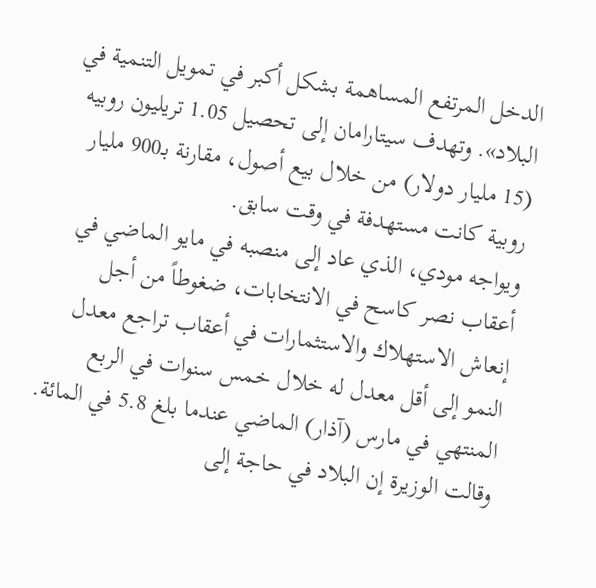الدخل المرتفع المساهمة بشكل أكبر في تمويل التنمية في البلاد». وتهدف سيتارامان إلى تحصيل 1.05 تريليون روبيه (15 مليار دولار) من خلال بيع أصول، مقارنة بـ900 مليار روبية كانت مستهدفة في وقت سابق.
ويواجه مودي، الذي عاد إلى منصبه في مايو الماضي في أعقاب نصر كاسح في الانتخابات، ضغوطاً من أجل إنعاش الاستهلاك والاستثمارات في أعقاب تراجع معدل النمو إلى أقل معدل له خلال خمس سنوات في الربع المنتهي في مارس (آذار) الماضي عندما بلغ 5.8 في المائة. وقالت الوزيرة إن البلاد في حاجة إلى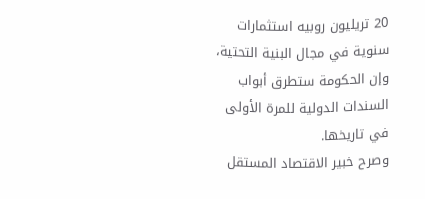20 تريليون روبيه استثمارات سنوية في مجال البنية التحتية، وإن الحكومة ستطرق أبواب السندات الدولية للمرة الأولى في تاريخها.
وصرح خبير الاقتصاد المستقل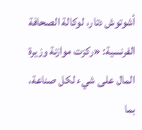أشوتوش دتار، لوكالة الصحافة الفرنسية: «ركزت موازنة وزيرة المال على شيء لكل صناعة، بما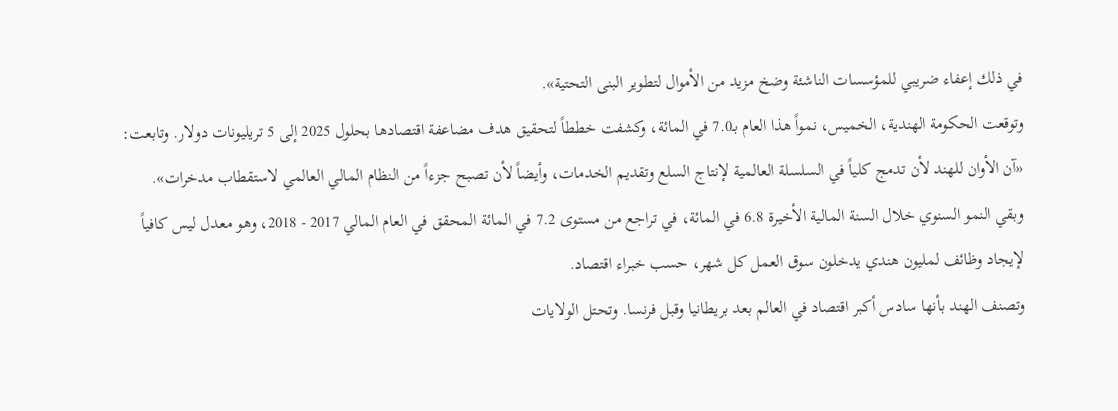في ذلك إعفاء ضريبي للمؤسسات الناشئة وضخ مزيد من الأموال لتطوير البنى التحتية».
وتوقعت الحكومة الهندية، الخميس، نمواً هذا العام بـ7.0 في المائة، وكشفت خططاً لتحقيق هدف مضاعفة اقتصادها بحلول 2025 إلى 5 تريليونات دولار. وتابعت: «آن الأوان للهند لأن تدمج كلياً في السلسلة العالمية لإنتاج السلع وتقديم الخدمات، وأيضاً لأن تصبح جزءاً من النظام المالي العالمي لاستقطاب مدخرات».
وبقي النمو السنوي خلال السنة المالية الأخيرة 6.8 في المائة، في تراجع من مستوى 7.2 في المائة المحقق في العام المالي 2017 - 2018، وهو معدل ليس كافياً لإيجاد وظائف لمليون هندي يدخلون سوق العمل كل شهر، حسب خبراء اقتصاد.
وتصنف الهند بأنها سادس أكبر اقتصاد في العالم بعد بريطانيا وقبل فرنسا. وتحتل الولايات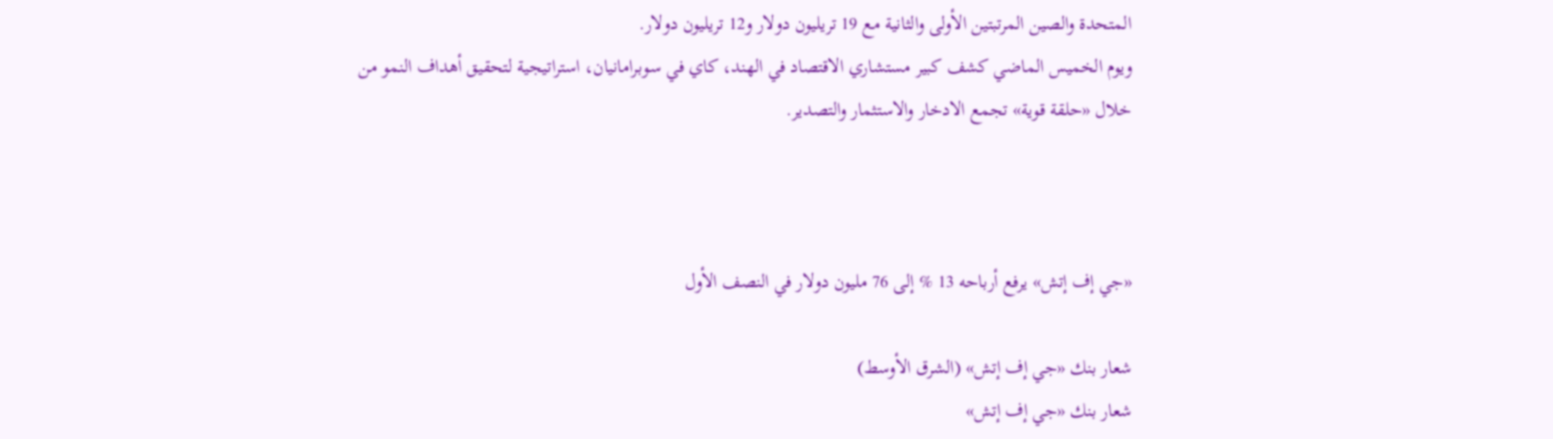المتحدة والصين المرتبتين الأولى والثانية مع 19 تريليون دولار و12 تريليون دولار.
ويوم الخميس الماضي كشف كبير مستشاري الاقتصاد في الهند، كاي في سوبرامانيان، استراتيجية لتحقيق أهداف النمو من خلال «حلقة قوية» تجمع الادخار والاستثمار والتصدير.



«جي إف إتش» يرفع أرباحه 13 % إلى 76 مليون دولار في النصف الأول

شعار بنك «جي إف إتش» (الشرق الأوسط)
شعار بنك «جي إف إتش»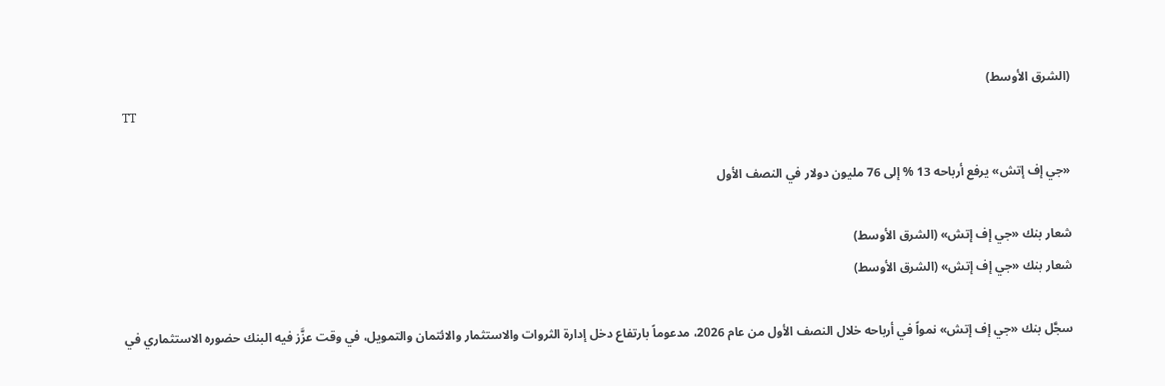(الشرق الأوسط)
TT

«جي إف إتش» يرفع أرباحه 13 % إلى 76 مليون دولار في النصف الأول

شعار بنك «جي إف إتش» (الشرق الأوسط)
شعار بنك «جي إف إتش» (الشرق الأوسط)

سجَّل بنك «جي إف إتش» نمواً في أرباحه خلال النصف الأول من عام 2026، مدعوماً بارتفاع دخل إدارة الثروات والاستثمار والائتمان والتمويل، في وقت عزَّز فيه البنك حضوره الاستثماري في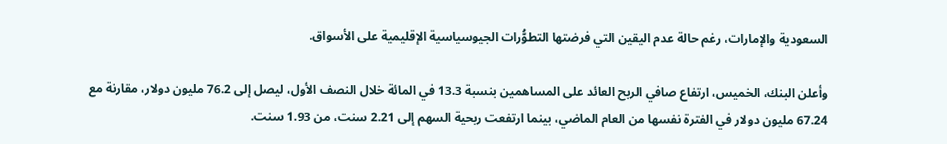السعودية والإمارات، رغم حالة عدم اليقين التي فرضتها التطوُّرات الجيوسياسية الإقليمية على الأسواق.

وأعلن البنك، الخميس، ارتفاع صافي الربح العائد على المساهمين بنسبة 13.3 في المائة خلال النصف الأول، ليصل إلى 76.2 مليون دولار، مقارنة مع 67.24 مليون دولار في الفترة نفسها من العام الماضي، بينما ارتفعت ربحية السهم إلى 2.21 سنت، من 1.93 سنت.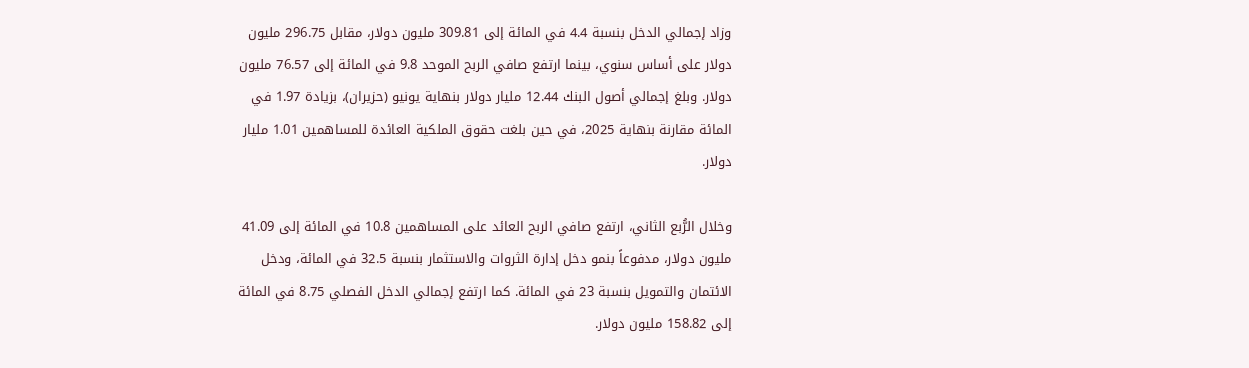وزاد إجمالي الدخل بنسبة 4.4 في المائة إلى 309.81 مليون دولار، مقابل 296.75 مليون دولار على أساس سنوي، بينما ارتفع صافي الربح الموحد 9.8 في المائة إلى 76.57 مليون دولار. وبلغ إجمالي أصول البنك 12.44 مليار دولار بنهاية يونيو (حزيران)، بزيادة 1.97 في المائة مقارنة بنهاية 2025، في حين بلغت حقوق الملكية العائدة للمساهمين 1.01 مليار دولار.

وخلال الرُّبع الثاني، ارتفع صافي الربح العائد على المساهمين 10.8 في المائة إلى 41.09 مليون دولار، مدفوعاً بنمو دخل إدارة الثروات والاستثمار بنسبة 32.5 في المائة، ودخل الائتمان والتمويل بنسبة 23 في المائة. كما ارتفع إجمالي الدخل الفصلي 8.75 في المائة إلى 158.82 مليون دولار.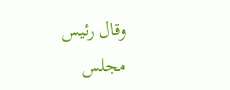وقال رئيس مجلس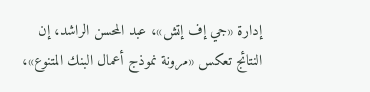إدارة «جي إف إتش»، عبد المحسن الراشد، إن النتائج تعكس «مرونة نموذج أعمال البنك المتنوع»،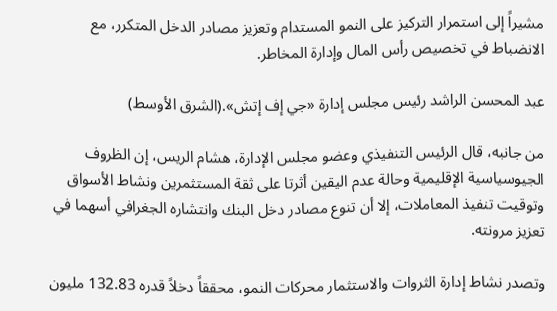مشيراً إلى استمرار التركيز على النمو المستدام وتعزيز مصادر الدخل المتكرر، مع الانضباط في تخصيص رأس المال وإدارة المخاطر.

عبد المحسن الراشد رئيس مجلس إدارة «جي إف إتش».(الشرق الأوسط)

من جانبه، قال الرئيس التنفيذي وعضو مجلس الإدارة، هشام الريس، إن الظروف الجيوسياسية الإقليمية وحالة عدم اليقين أثرتا على ثقة المستثمرين ونشاط الأسواق وتوقيت تنفيذ المعاملات، إلا أن تنوع مصادر دخل البنك وانتشاره الجغرافي أسهما في تعزيز مرونته.

وتصدر نشاط إدارة الثروات والاستثمار محركات النمو، محققاً دخلاً قدره 132.83 مليون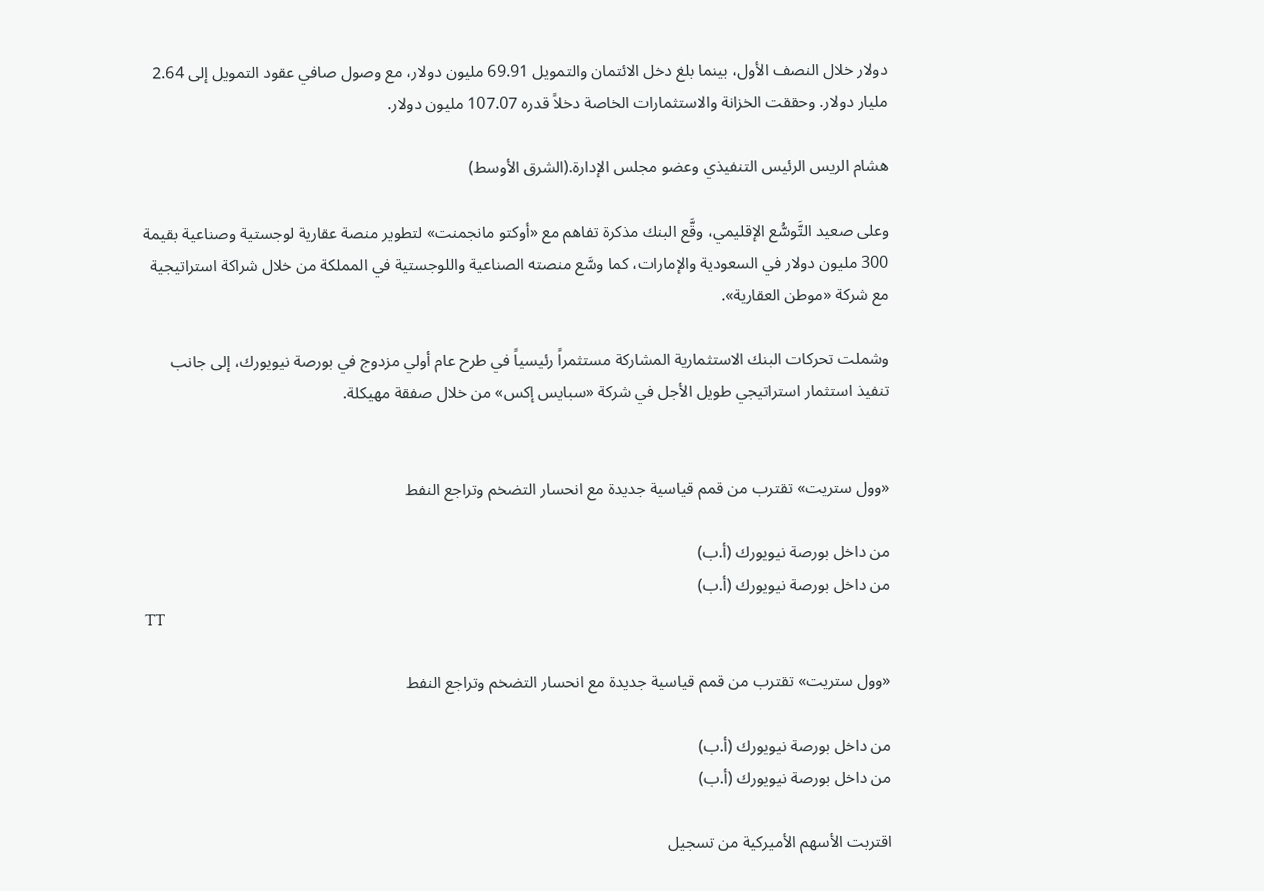دولار خلال النصف الأول، بينما بلغ دخل الائتمان والتمويل 69.91 مليون دولار، مع وصول صافي عقود التمويل إلى 2.64 مليار دولار. وحققت الخزانة والاستثمارات الخاصة دخلاً قدره 107.07 مليون دولار.

هشام الريس الرئيس التنفيذي وعضو مجلس الإدارة.(الشرق الأوسط)

وعلى صعيد التَّوسُّع الإقليمي، وقَّع البنك مذكرة تفاهم مع «أوكتو مانجمنت» لتطوير منصة عقارية لوجستية وصناعية بقيمة 300 مليون دولار في السعودية والإمارات، كما وسَّع منصته الصناعية واللوجستية في المملكة من خلال شراكة استراتيجية مع شركة «موطن العقارية».

وشملت تحركات البنك الاستثمارية المشاركة مستثمراً رئيسياً في طرح عام أولي مزدوج في بورصة نيويورك، إلى جانب تنفيذ استثمار استراتيجي طويل الأجل في شركة «سبايس إكس» من خلال صفقة مهيكلة.


«وول ستريت» تقترب من قمم قياسية جديدة مع انحسار التضخم وتراجع النفط

من داخل بورصة نيويورك (أ.ب)
من داخل بورصة نيويورك (أ.ب)
TT

«وول ستريت» تقترب من قمم قياسية جديدة مع انحسار التضخم وتراجع النفط

من داخل بورصة نيويورك (أ.ب)
من داخل بورصة نيويورك (أ.ب)

اقتربت الأسهم الأميركية من تسجيل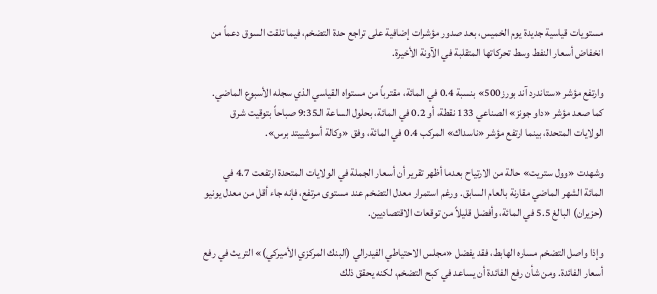مستويات قياسية جديدة يوم الخميس، بعد صدور مؤشرات إضافية على تراجع حدة التضخم، فيما تلقت السوق دعماً من انخفاض أسعار النفط وسط تحركاتها المتقلبة في الآونة الأخيرة.

وارتفع مؤشر «ستاندرد آند بورز500» بنسبة 0.4 في المائة، مقترباً من مستواه القياسي الذي سجله الأسبوع الماضي. كما صعد مؤشر «داو جونز» الصناعي 133 نقطة، أو 0.2 في المائة، بحلول الساعة الـ9:35 صباحاً بتوقيت شرق الولايات المتحدة، بينما ارتفع مؤشر «ناسداك» المركب 0.4 في المائة، وفق «وكالة أسوشييتد برس».

وشهدت «وول ستريت» حالة من الارتياح بعدما أظهر تقرير أن أسعار الجملة في الولايات المتحدة ارتفعت 4.7 في المائة الشهر الماضي مقارنة بالعام السابق. ورغم استمرار معدل التضخم عند مستوى مرتفع، فإنه جاء أقل من معدل يونيو (حزيران) البالغ 5.5 في المائة، وأفضل قليلاً من توقعات الاقتصاديين.

وإذا واصل التضخم مساره الهابط، فقد يفضل «مجلس الاحتياطي الفيدرالي (البنك المركزي الأميركي)» التريث في رفع أسعار الفائدة. ومن شأن رفع الفائدة أن يساعد في كبح التضخم، لكنه يحقق ذلك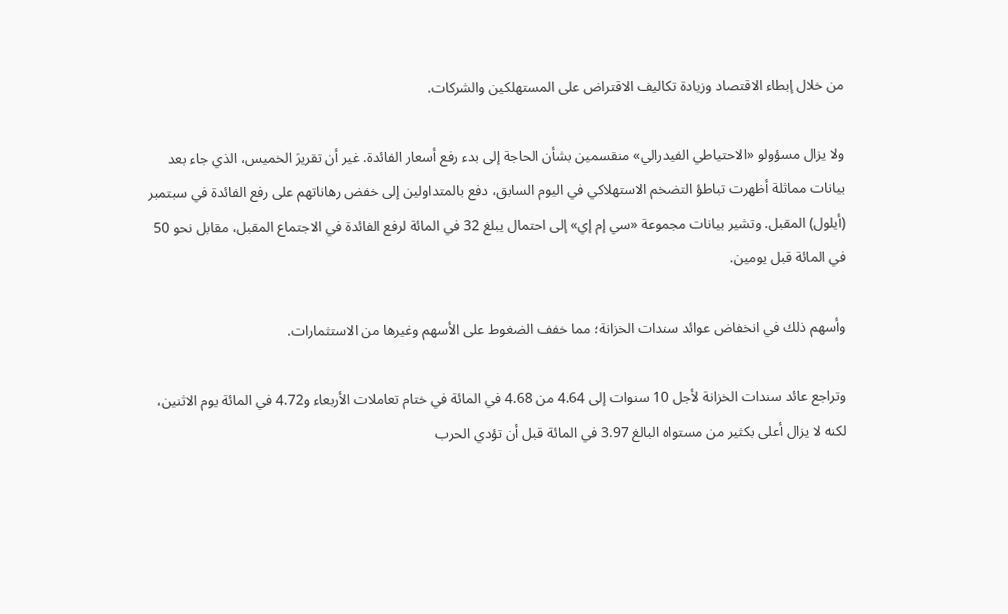من خلال إبطاء الاقتصاد وزيادة تكاليف الاقتراض على المستهلكين والشركات.

ولا يزال مسؤولو «الاحتياطي الفيدرالي» منقسمين بشأن الحاجة إلى بدء رفع أسعار الفائدة. غير أن تقريرَ الخميس، الذي جاء بعد بيانات مماثلة أظهرت تباطؤ التضخم الاستهلاكي في اليوم السابق، دفع بالمتداولين إلى خفض رهاناتهم على رفع الفائدة في سبتمبر (أيلول) المقبل. وتشير بيانات مجموعة «سي إم إي» إلى احتمال يبلغ 32 في المائة لرفع الفائدة في الاجتماع المقبل، مقابل نحو 50 في المائة قبل يومين.

وأسهم ذلك في انخفاض عوائد سندات الخزانة؛ مما خفف الضغوط على الأسهم وغيرها من الاستثمارات.

وتراجع عائد سندات الخزانة لأجل 10 سنوات إلى 4.64 من 4.68 في المائة في ختام تعاملات الأربعاء و4.72 في المائة يوم الاثنين، لكنه لا يزال أعلى بكثير من مستواه البالغ 3.97 في المائة قبل أن تؤدي الحرب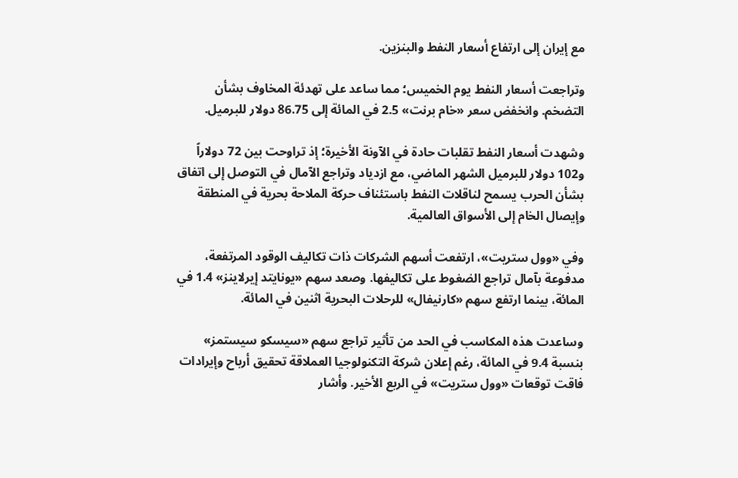مع إيران إلى ارتفاع أسعار النفط والبنزين.

وتراجعت أسعار النفط يوم الخميس؛ مما ساعد على تهدئة المخاوف بشأن التضخم. وانخفض سعر «خام برنت» 2.5 في المائة إلى 86.75 دولار للبرميل.

وشهدت أسعار النفط تقلبات حادة في الآونة الأخيرة؛ إذ تراوحت بين 72 دولاراً و102 دولار للبرميل الشهر الماضي، مع ازدياد وتراجع الآمال في التوصل إلى اتفاق بشأن الحرب يسمح لناقلات النفط باستئناف حركة الملاحة بحرية في المنطقة وإيصال الخام إلى الأسواق العالمية.

وفي «وول ستريت»، ارتفعت أسهم الشركات ذات تكاليف الوقود المرتفعة، مدفوعة بآمال تراجع الضغوط على تكاليفها. وصعد سهم «يونايتد إيرلاينز» 1.4 في المائة، بينما ارتفع سهم «كارنيفال» للرحلات البحرية اثنين في المائة.

وساعدت هذه المكاسب في الحد من تأثير تراجع سهم «سيسكو سيستمز» بنسبة 9.4 في المائة، رغم إعلان شركة التكنولوجيا العملاقة تحقيق أرباح وإيرادات فاقت توقعات «وول ستريت» في الربع الأخير. وأشار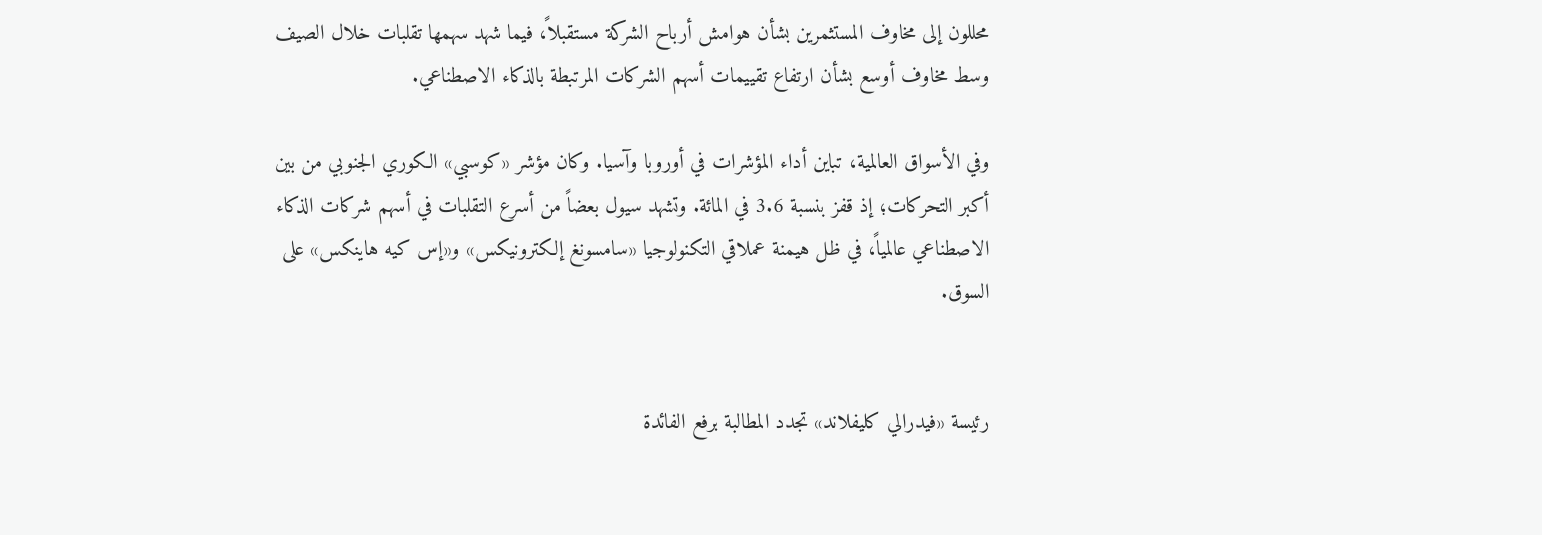محللون إلى مخاوف المستثمرين بشأن هوامش أرباح الشركة مستقبلاً، فيما شهد سهمها تقلبات خلال الصيف وسط مخاوف أوسع بشأن ارتفاع تقييمات أسهم الشركات المرتبطة بالذكاء الاصطناعي.

وفي الأسواق العالمية، تباين أداء المؤشرات في أوروبا وآسيا. وكان مؤشر «كوسبي» الكوري الجنوبي من بين أكبر التحركات؛ إذ قفز بنسبة 3.6 في المائة. وتشهد سيول بعضاً من أسرع التقلبات في أسهم شركات الذكاء الاصطناعي عالمياً، في ظل هيمنة عملاقي التكنولوجيا «سامسونغ إلكترونيكس» و«إس كيه هاينكس» على السوق.


رئيسة «فيدرالي كليفلاند» تجدد المطالبة برفع الفائدة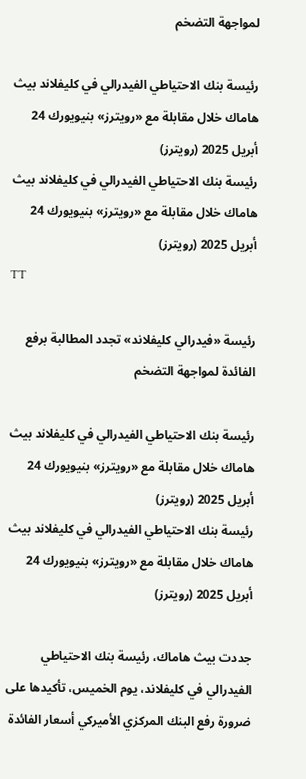لمواجهة التضخم

رئيسة بنك الاحتياطي الفيدرالي في كليفلاند بيث هاماك خلال مقابلة مع «رويترز» بنيويورك 24 أبريل 2025 (رويترز)
رئيسة بنك الاحتياطي الفيدرالي في كليفلاند بيث هاماك خلال مقابلة مع «رويترز» بنيويورك 24 أبريل 2025 (رويترز)
TT

رئيسة «فيدرالي كليفلاند» تجدد المطالبة برفع الفائدة لمواجهة التضخم

رئيسة بنك الاحتياطي الفيدرالي في كليفلاند بيث هاماك خلال مقابلة مع «رويترز» بنيويورك 24 أبريل 2025 (رويترز)
رئيسة بنك الاحتياطي الفيدرالي في كليفلاند بيث هاماك خلال مقابلة مع «رويترز» بنيويورك 24 أبريل 2025 (رويترز)

جددت بيث هاماك، رئيسة بنك الاحتياطي الفيدرالي في كليفلاند، يوم الخميس، تأكيدها على ضرورة رفع البنك المركزي الأميركي أسعار الفائدة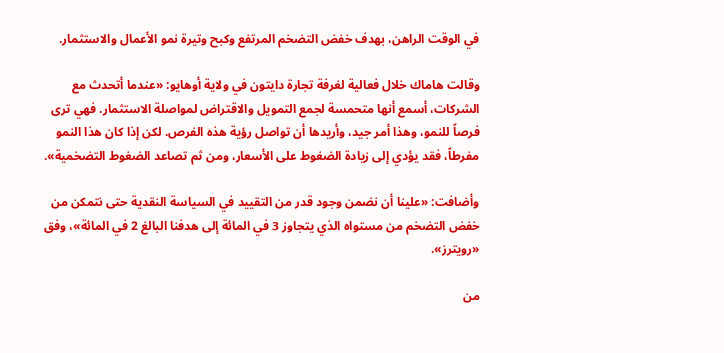في الوقت الراهن، بهدف خفض التضخم المرتفع وكبح وتيرة نمو الأعمال والاستثمار.

وقالت هاماك خلال فعالية لغرفة تجارة دايتون في ولاية أوهايو: «عندما أتحدث مع الشركات، أسمع أنها متحمسة لجمع التمويل والاقتراض لمواصلة الاستثمار. فهي ترى فرصاً للنمو، وهذا أمر جيد، وأريدها أن تواصل رؤية هذه الفرص. لكن إذا كان هذا النمو مفرطاً، فقد يؤدي إلى زيادة الضغوط على الأسعار، ومن ثم تصاعد الضغوط التضخمية».

وأضافت: «علينا أن نضمن وجود قدر من التقييد في السياسة النقدية حتى نتمكن من خفض التضخم من مستواه الذي يتجاوز 3 في المائة إلى هدفنا البالغ 2 في المائة»، وفق «رويترز».

من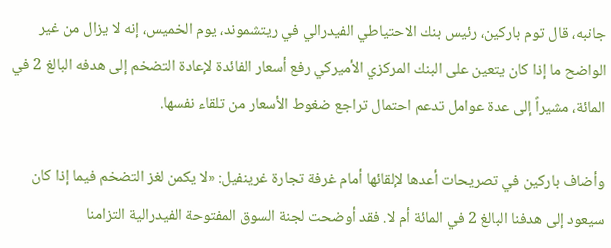جانبه، قال توم باركين، رئيس بنك الاحتياطي الفيدرالي في ريتشموند، يوم الخميس، إنه لا يزال من غير الواضح ما إذا كان يتعين على البنك المركزي الأميركي رفع أسعار الفائدة لإعادة التضخم إلى هدفه البالغ 2 في المائة، مشيراً إلى عدة عوامل تدعم احتمال تراجع ضغوط الأسعار من تلقاء نفسها.

وأضاف باركين في تصريحات أعدها لإلقائها أمام غرفة تجارة غرينفيل: «لا يكمن لغز التضخم فيما إذا كان سيعود إلى هدفنا البالغ 2 في المائة أم لا. فقد أوضحت لجنة السوق المفتوحة الفيدرالية التزامنا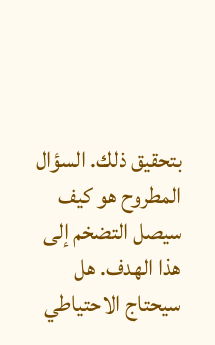بتحقيق ذلك. السؤال المطروح هو كيف سيصل التضخم إلى هذا الهدف. هل سيحتاج الاحتياطي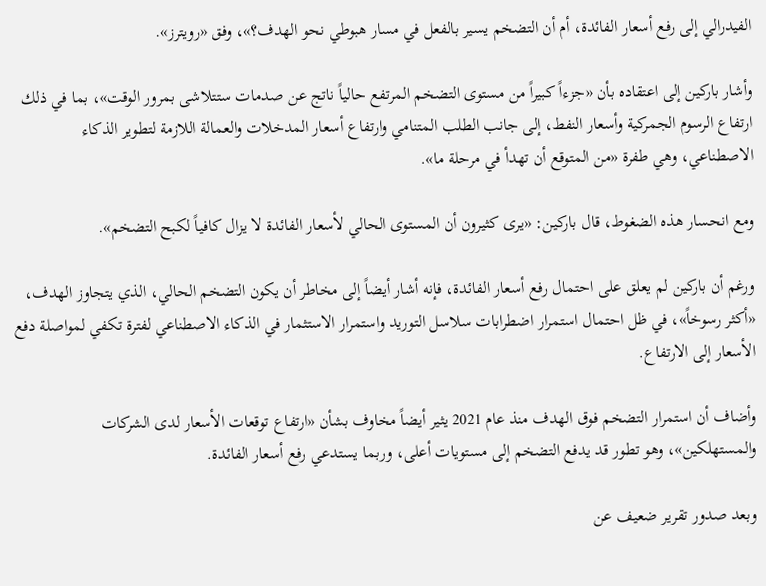الفيدرالي إلى رفع أسعار الفائدة، أم أن التضخم يسير بالفعل في مسار هبوطي نحو الهدف؟»، وفق «رويترز».

وأشار باركين إلى اعتقاده بأن «جزءاً كبيراً من مستوى التضخم المرتفع حالياً ناتج عن صدمات ستتلاشى بمرور الوقت»، بما في ذلك ارتفاع الرسوم الجمركية وأسعار النفط، إلى جانب الطلب المتنامي وارتفاع أسعار المدخلات والعمالة اللازمة لتطوير الذكاء الاصطناعي، وهي طفرة «من المتوقع أن تهدأ في مرحلة ما».

ومع انحسار هذه الضغوط، قال باركين: «يرى كثيرون أن المستوى الحالي لأسعار الفائدة لا يزال كافياً لكبح التضخم».

ورغم أن باركين لم يعلق على احتمال رفع أسعار الفائدة، فإنه أشار أيضاً إلى مخاطر أن يكون التضخم الحالي، الذي يتجاوز الهدف، «أكثر رسوخاً»، في ظل احتمال استمرار اضطرابات سلاسل التوريد واستمرار الاستثمار في الذكاء الاصطناعي لفترة تكفي لمواصلة دفع الأسعار إلى الارتفاع.

وأضاف أن استمرار التضخم فوق الهدف منذ عام 2021 يثير أيضاً مخاوف بشأن «ارتفاع توقعات الأسعار لدى الشركات والمستهلكين»، وهو تطور قد يدفع التضخم إلى مستويات أعلى، وربما يستدعي رفع أسعار الفائدة.

وبعد صدور تقرير ضعيف عن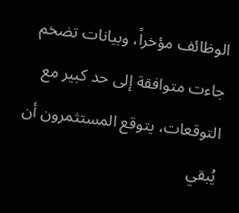الوظائف مؤخراً، وبيانات تضخم جاءت متوافقة إلى حد كبير مع التوقعات، يتوقع المستثمرون أن يُبقي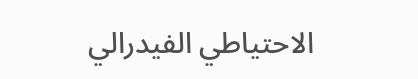الاحتياطي الفيدرالي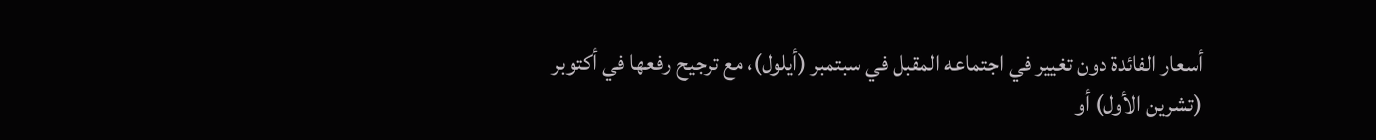أسعار الفائدة دون تغيير في اجتماعه المقبل في سبتمبر (أيلول)، مع ترجيح رفعها في أكتوبر (تشرين الأول) أو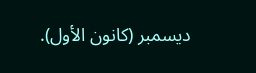ديسمبر (كانون الأول).